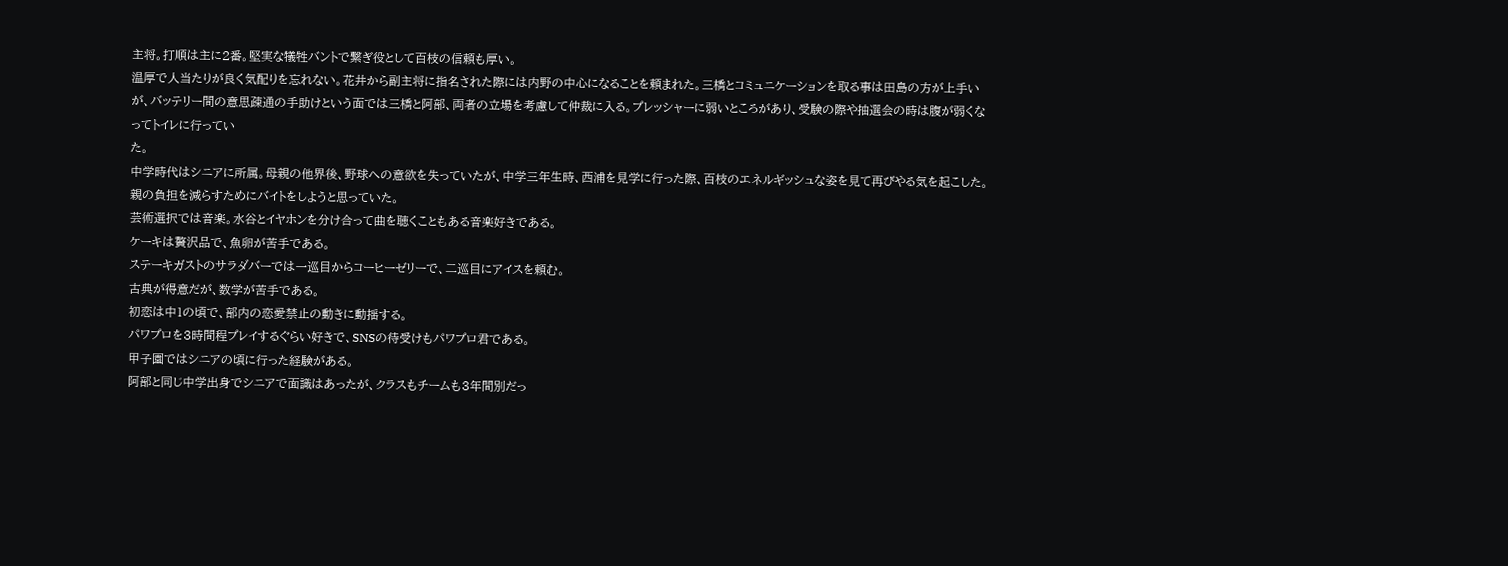主将。打順は主に2番。堅実な犠牲バントで繋ぎ役として百枝の信頼も厚い。
温厚で人当たりが良く気配りを忘れない。花井から副主将に指名された際には内野の中心になることを頼まれた。三橋とコミュニケーションを取る事は田島の方が上手いが、バッテリー間の意思疎通の手助けという面では三橋と阿部、両者の立場を考慮して仲裁に入る。プレッシャーに弱いところがあり、受験の際や抽選会の時は腹が弱くなってトイレに行ってい
た。
中学時代はシニアに所属。母親の他界後、野球への意欲を失っていたが、中学三年生時、西浦を見学に行った際、百枝のエネルギッシュな姿を見て再びやる気を起こした。
親の負担を減らすためにバイトをしようと思っていた。
芸術選択では音楽。水谷とイヤホンを分け合って曲を聴くこともある音楽好きである。
ケーキは贅沢品で、魚卵が苦手である。
ステーキガストのサラダバーでは一巡目からコーヒーゼリーで、二巡目にアイスを頼む。
古典が得意だが、数学が苦手である。
初恋は中1の頃で、部内の恋愛禁止の動きに動揺する。
パワプロを3時間程プレイするぐらい好きで、SNSの待受けもパワプロ君である。
甲子園ではシニアの頃に行った経験がある。
阿部と同じ中学出身でシニアで面識はあったが、クラスもチームも3年間別だっ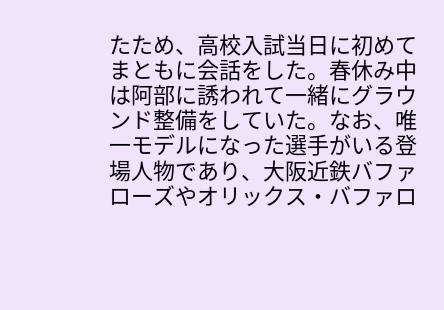たため、高校入試当日に初めてまともに会話をした。春休み中は阿部に誘われて一緒にグラウンド整備をしていた。なお、唯一モデルになった選手がいる登場人物であり、大阪近鉄バファローズやオリックス・バファロ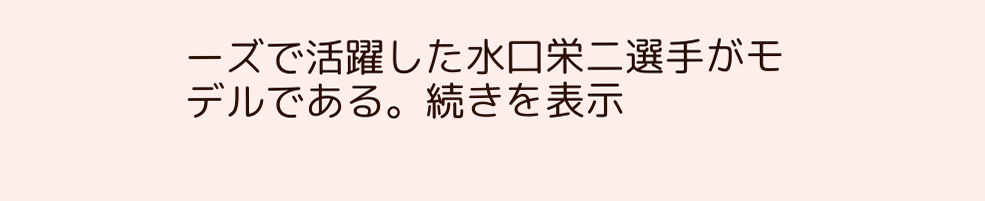ーズで活躍した水口栄二選手がモデルである。続きを表示